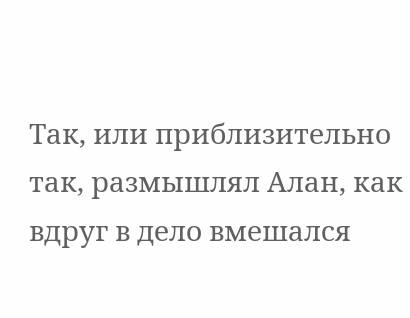Так, или приблизительно так, размышлял Алан, как вдруг в дело вмешался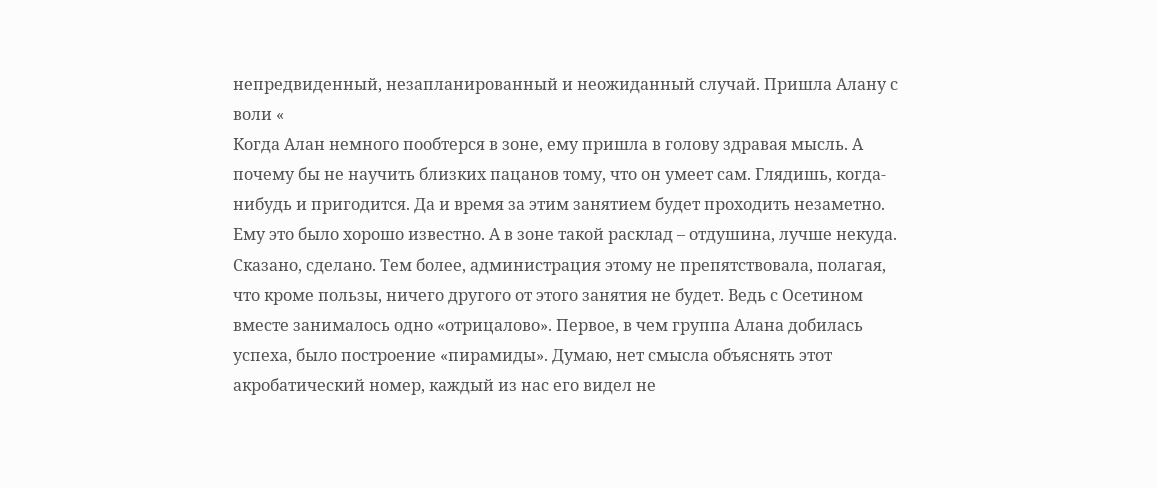непредвиденный, незапланированный и неожиданный случай. Пришла Алану с воли «
Когда Алан немного пообтерся в зоне, ему пришла в голову здравая мысль. А почему бы не научить близких пацанов тому, что он умеет сам. Глядишь, когда-нибудь и пригодится. Да и время за этим занятием будет проходить незаметно. Ему это было хорошо известно. А в зоне такой расклад – отдушина, лучше некуда. Сказано, сделано. Тем более, администрация этому не препятствовала, полагая, что кроме пользы, ничего другого от этого занятия не будет. Ведь с Осетином вместе занималось одно «отрицалово». Первое, в чем группа Алана добилась успеха, было построение «пирамиды». Думаю, нет смысла объяснять этот акробатический номер, каждый из нас его видел не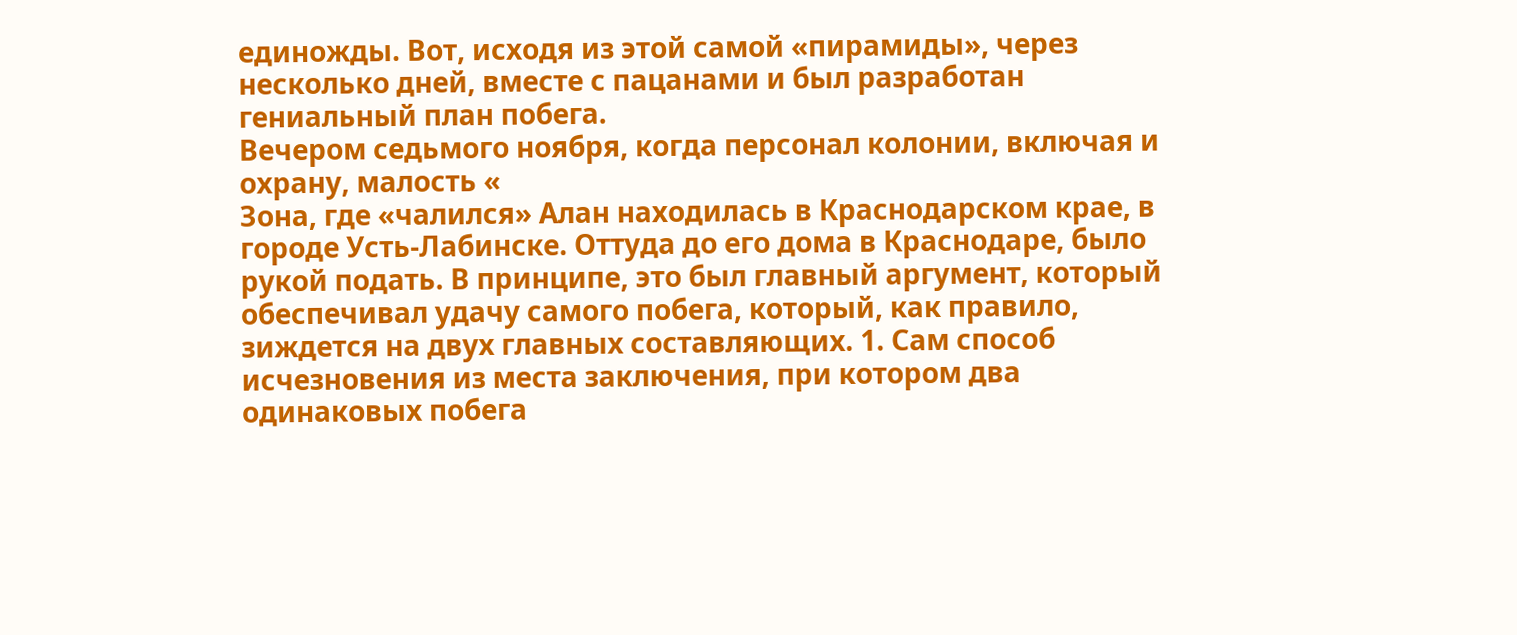единожды. Вот, исходя из этой самой «пирамиды», через несколько дней, вместе с пацанами и был разработан гениальный план побега.
Вечером седьмого ноября, когда персонал колонии, включая и охрану, малость «
Зона, где «чалился» Алан находилась в Краснодарском крае, в городе Усть-Лабинске. Оттуда до его дома в Краснодаре, было рукой подать. В принципе, это был главный аргумент, который обеспечивал удачу самого побега, который, как правило, зиждется на двух главных составляющих. 1. Сам способ исчезновения из места заключения, при котором два одинаковых побега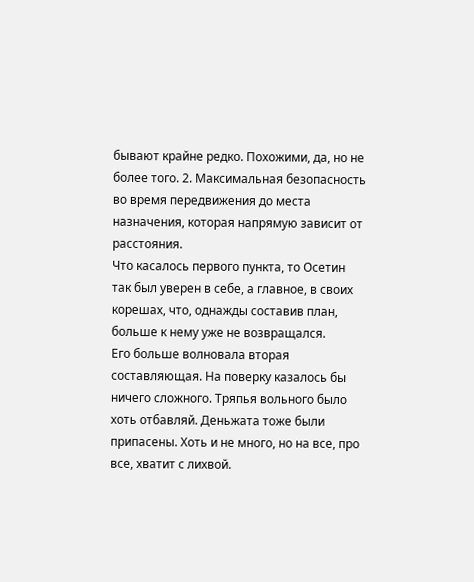бывают крайне редко. Похожими, да, но не более того. 2. Максимальная безопасность во время передвижения до места назначения, которая напрямую зависит от расстояния.
Что касалось первого пункта, то Осетин так был уверен в себе, а главное, в своих корешах, что, однажды составив план, больше к нему уже не возвращался.
Его больше волновала вторая составляющая. На поверку казалось бы ничего сложного. Тряпья вольного было хоть отбавляй. Деньжата тоже были припасены. Хоть и не много, но на все, про все, хватит с лихвой.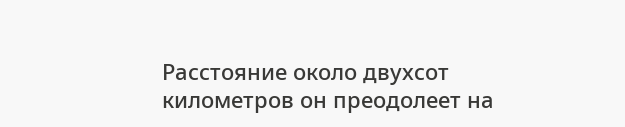Расстояние около двухсот километров он преодолеет на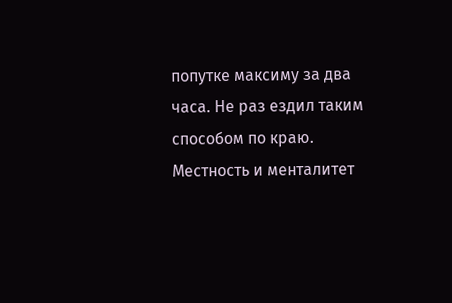попутке максиму за два часа. Не раз ездил таким способом по краю. Местность и менталитет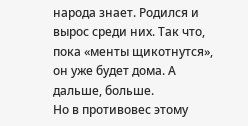народа знает. Родился и вырос среди них. Так что, пока «менты щикотнутся», он уже будет дома. А дальше, больше.
Но в противовес этому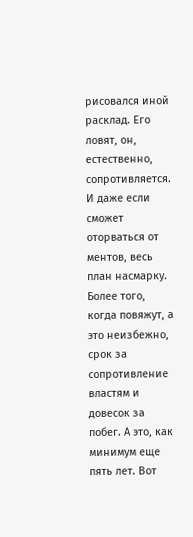рисовался иной расклад. Его ловят, он, естественно, сопротивляется. И даже если сможет оторваться от ментов, весь план насмарку. Более того, когда повяжут, а это неизбежно, срок за сопротивление властям и довесок за побег. А это, как минимум еще пять лет. Вот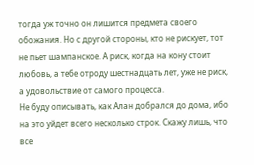тогда уж точно он лишится предмета своего обожания. Но с другой стороны, кто не рискует, тот не пьет шампанское. А риск, когда на кону стоит любовь, а тебе отроду шестнадцать лет, уже не риск, а удовольствие от самого процесса.
Не буду описывать, как Алан добрался до дома, ибо на это уйдет всего несколько строк. Скажу лишь, что все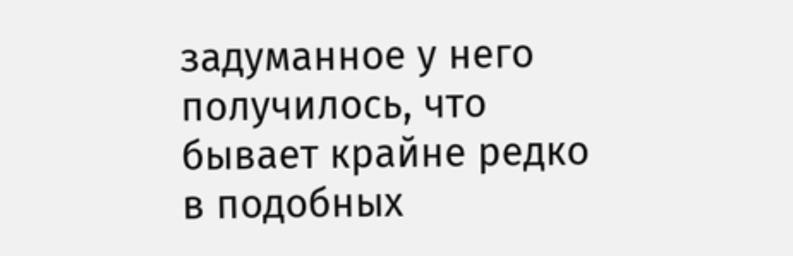задуманное у него получилось, что бывает крайне редко в подобных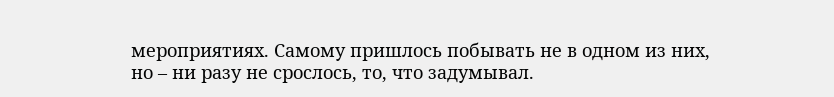мероприятиях. Самому пришлось побывать не в одном из них, но – ни разу не срослось, то, что задумывал.